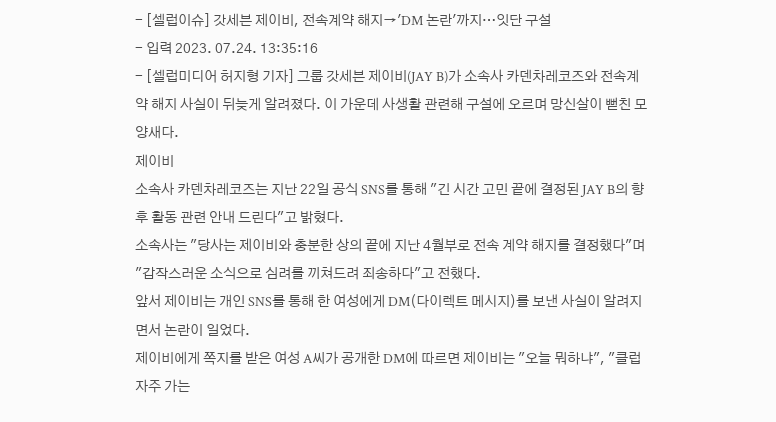- [셀럽이슈] 갓세븐 제이비, 전속계약 해지→'DM 논란'까지…잇단 구설
- 입력 2023. 07.24. 13:35:16
- [셀럽미디어 허지형 기자] 그룹 갓세븐 제이비(JAY B)가 소속사 카덴차레코즈와 전속계약 해지 사실이 뒤늦게 알려졌다. 이 가운데 사생활 관련해 구설에 오르며 망신살이 뻗친 모양새다.
제이비
소속사 카덴차레코즈는 지난 22일 공식 SNS를 통해 "긴 시간 고민 끝에 결정된 JAY B의 향후 활동 관련 안내 드린다"고 밝혔다.
소속사는 "당사는 제이비와 충분한 상의 끝에 지난 4월부로 전속 계약 해지를 결정했다"며 "갑작스러운 소식으로 심려를 끼쳐드려 죄송하다"고 전했다.
앞서 제이비는 개인 SNS를 통해 한 여성에게 DM(다이렉트 메시지)를 보낸 사실이 알려지면서 논란이 일었다.
제이비에게 쪽지를 받은 여성 A씨가 공개한 DM에 따르면 제이비는 "오늘 뭐하냐", "클럽 자주 가는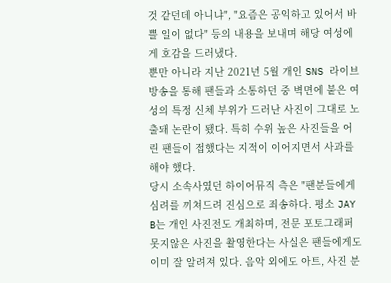것 같던데 아니냐", "요즘은 공익하고 있어서 바쁠 일이 없다" 등의 내용을 보내며 해당 여성에게 호감을 드러냈다.
뿐만 아니라 지난 2021년 5월 개인 SNS 라이브 방송을 통해 팬들과 소통하던 중 벽면에 붙은 여성의 특정 신체 부위가 드러난 사진이 그대로 노출돼 논란이 됐다. 특히 수위 높은 사진들을 어린 팬들이 접했다는 지적이 이어지면서 사과를 해야 했다.
당시 소속사였던 하이어뮤직 측은 "팬분들에게 심려를 끼쳐드려 진심으로 죄송하다. 평소 JAY B는 개인 사진전도 개최하며, 전문 포토그래퍼 못지않은 사진을 촬영한다는 사실은 팬들에게도 이미 잘 알려져 있다. 음악 외에도 아트, 사진 분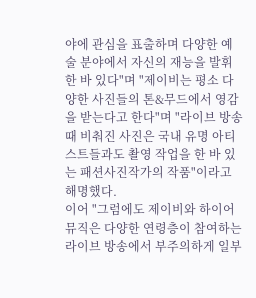야에 관심을 표출하며 다양한 예술 분야에서 자신의 재능을 발휘한 바 있다"며 "제이비는 평소 다양한 사진들의 톤&무드에서 영감을 받는다고 한다"며 "라이브 방송 때 비춰진 사진은 국내 유명 아티스트들과도 촬영 작업을 한 바 있는 패션사진작가의 작품"이라고 해명했다.
이어 "그럼에도 제이비와 하이어뮤직은 다양한 연령층이 참여하는 라이브 방송에서 부주의하게 일부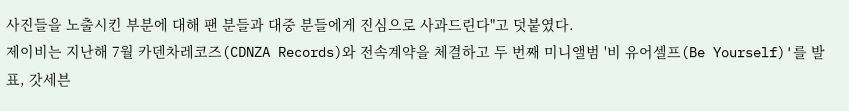사진들을 노출시킨 부분에 대해 팬 분들과 대중 분들에게 진심으로 사과드린다"고 덧붙였다.
제이비는 지난해 7월 카덴차레코즈(CDNZA Records)와 전속계약을 체결하고 두 번째 미니앨범 '비 유어셀프(Be Yourself)'를 발표, 갓세븐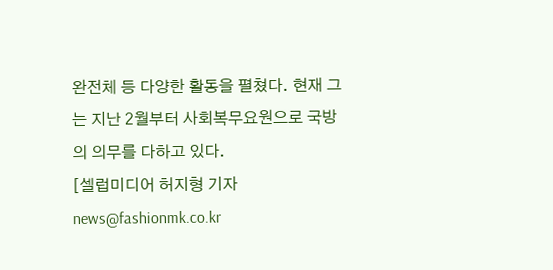완전체 등 다양한 활동을 펼쳤다. 현재 그는 지난 2월부터 사회복무요원으로 국방의 의무를 다하고 있다.
[셀럽미디어 허지형 기자 news@fashionmk.co.kr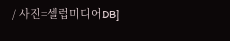/ 사진=셀럽미디어DB]